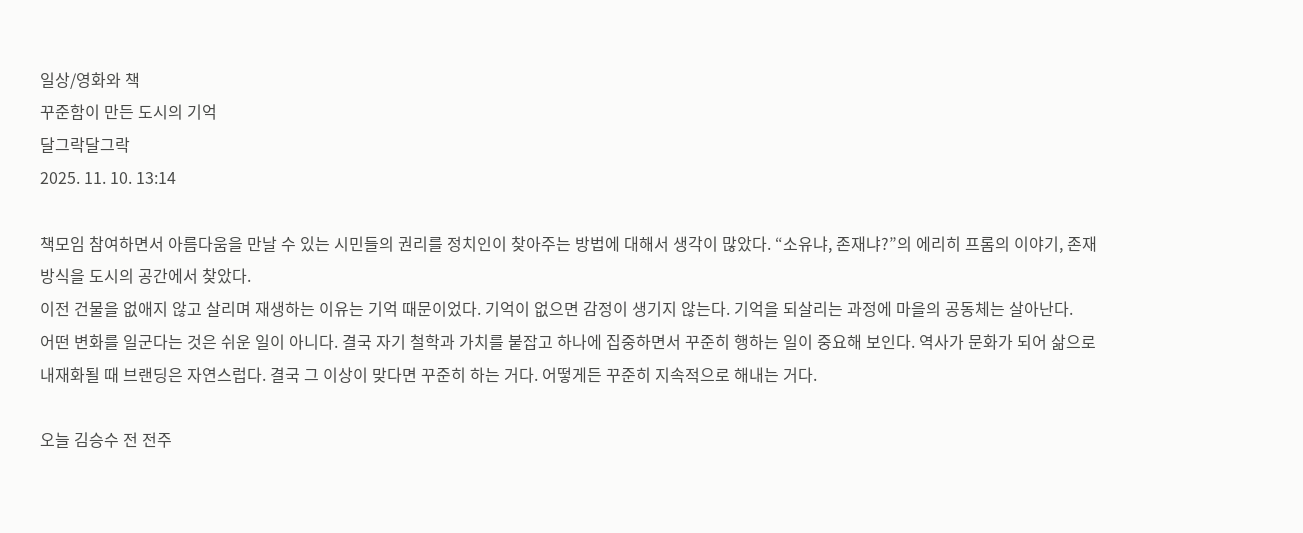일상/영화와 책
꾸준함이 만든 도시의 기억
달그락달그락
2025. 11. 10. 13:14

책모임 참여하면서 아름다움을 만날 수 있는 시민들의 권리를 정치인이 찾아주는 방법에 대해서 생각이 많았다. “소유냐, 존재냐?”의 에리히 프롬의 이야기, 존재 방식을 도시의 공간에서 찾았다.
이전 건물을 없애지 않고 살리며 재생하는 이유는 기억 때문이었다. 기억이 없으면 감정이 생기지 않는다. 기억을 되살리는 과정에 마을의 공동체는 살아난다.
어떤 변화를 일군다는 것은 쉬운 일이 아니다. 결국 자기 철학과 가치를 붙잡고 하나에 집중하면서 꾸준히 행하는 일이 중요해 보인다. 역사가 문화가 되어 삶으로 내재화될 때 브랜딩은 자연스럽다. 결국 그 이상이 맞다면 꾸준히 하는 거다. 어떻게든 꾸준히 지속적으로 해내는 거다.

오늘 김승수 전 전주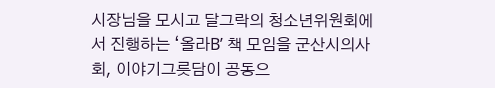시장님을 모시고 달그락의 청소년위원회에서 진행하는 ‘올라B’ 책 모임을 군산시의사회, 이야기그릇담이 공동으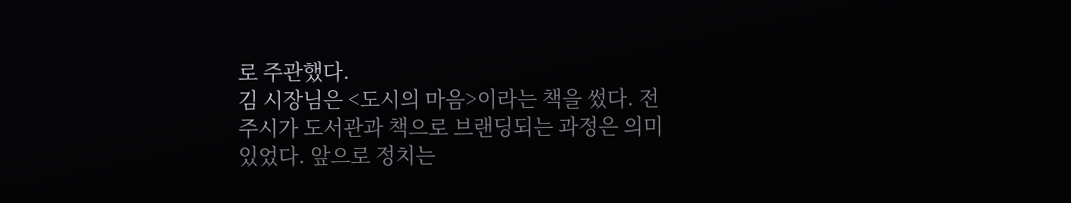로 주관했다.
김 시장님은 <도시의 마음>이라는 책을 썼다. 전주시가 도서관과 책으로 브랜딩되는 과정은 의미 있었다. 앞으로 정치는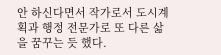안 하신다면서 작가로서 도시계획과 행정 전문가로 또 다른 삶을 꿈꾸는 듯 했다.